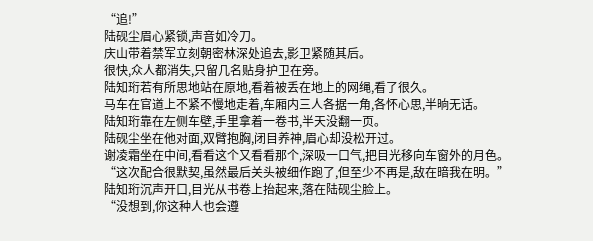“追!”
陆砚尘眉心紧锁,声音如冷刀。
庆山带着禁军立刻朝密林深处追去,影卫紧随其后。
很快,众人都消失,只留几名贴身护卫在旁。
陆知珩若有所思地站在原地,看着被丢在地上的网绳,看了很久。
马车在官道上不紧不慢地走着,车厢内三人各据一角,各怀心思,半晌无话。
陆知珩靠在左侧车壁,手里拿着一卷书,半天没翻一页。
陆砚尘坐在他对面,双臂抱胸,闭目养神,眉心却没松开过。
谢凌霜坐在中间,看看这个又看看那个,深吸一口气,把目光移向车窗外的月色。
“这次配合很默契,虽然最后关头被细作跑了,但至少不再是,敌在暗我在明。”
陆知珩沉声开口,目光从书卷上抬起来,落在陆砚尘脸上。
“没想到,你这种人也会遵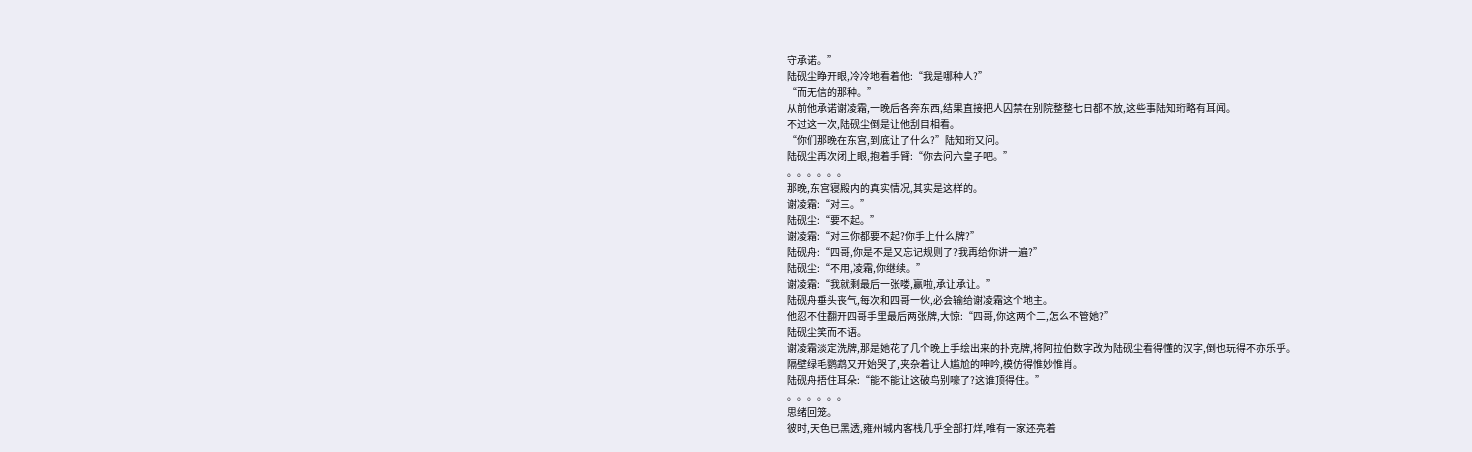守承诺。”
陆砚尘睁开眼,冷冷地看着他:“我是哪种人?”
“而无信的那种。”
从前他承诺谢凌霜,一晚后各奔东西,结果直接把人囚禁在别院整整七日都不放,这些事陆知珩略有耳闻。
不过这一次,陆砚尘倒是让他刮目相看。
“你们那晚在东宫,到底让了什么?”陆知珩又问。
陆砚尘再次闭上眼,抱着手臂:“你去问六皇子吧。”
。。。。。。
那晚,东宫寝殿内的真实情况,其实是这样的。
谢凌霜:“对三。”
陆砚尘:“要不起。”
谢凌霜:“对三你都要不起?你手上什么牌?”
陆砚舟:“四哥,你是不是又忘记规则了?我再给你讲一遍?”
陆砚尘:“不用,凌霜,你继续。”
谢凌霜:“我就剩最后一张喽,赢啦,承让承让。”
陆砚舟垂头丧气,每次和四哥一伙,必会输给谢凌霜这个地主。
他忍不住翻开四哥手里最后两张牌,大惊:“四哥,你这两个二,怎么不管她?”
陆砚尘笑而不语。
谢凌霜淡定洗牌,那是她花了几个晚上手绘出来的扑克牌,将阿拉伯数字改为陆砚尘看得懂的汉字,倒也玩得不亦乐乎。
隔壁绿毛鹦鹉又开始哭了,夹杂着让人尴尬的呻吟,模仿得惟妙惟肖。
陆砚舟捂住耳朵:“能不能让这破鸟别嚎了?这谁顶得住。”
。。。。。。
思绪回笼。
彼时,天色已黑透,雍州城内客栈几乎全部打烊,唯有一家还亮着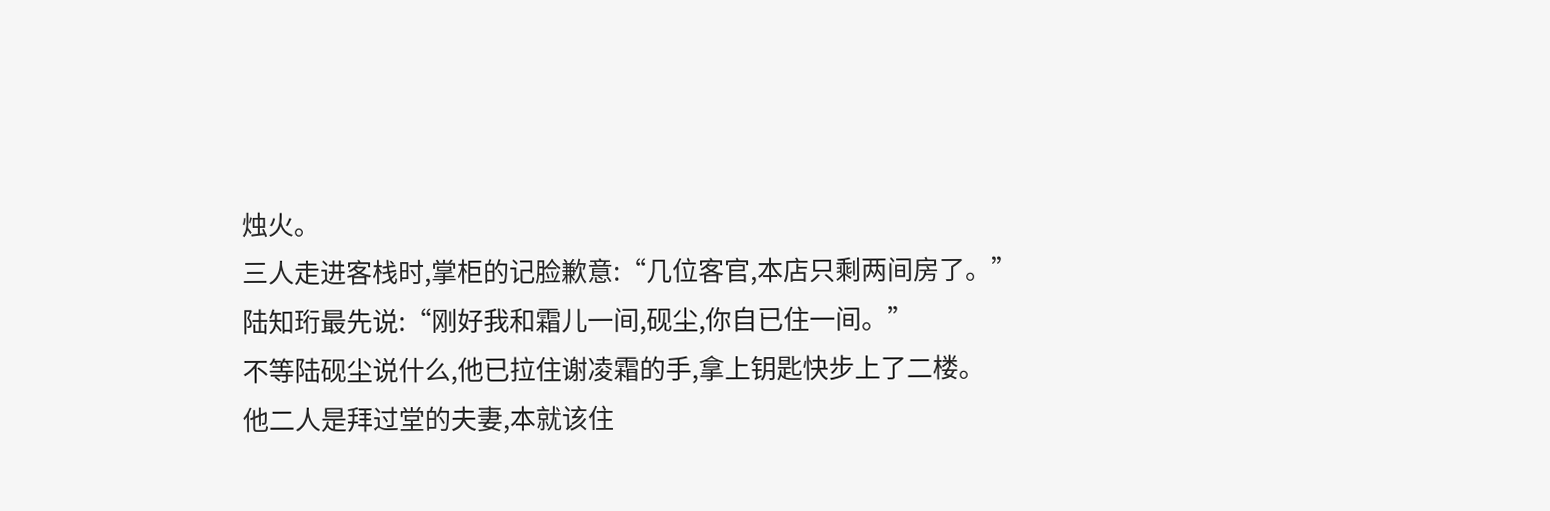烛火。
三人走进客栈时,掌柜的记脸歉意:“几位客官,本店只剩两间房了。”
陆知珩最先说:“刚好我和霜儿一间,砚尘,你自已住一间。”
不等陆砚尘说什么,他已拉住谢凌霜的手,拿上钥匙快步上了二楼。
他二人是拜过堂的夫妻,本就该住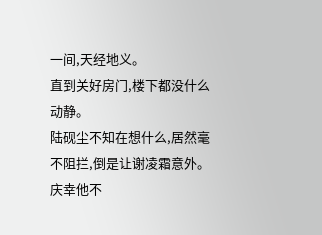一间,天经地义。
直到关好房门,楼下都没什么动静。
陆砚尘不知在想什么,居然毫不阻拦,倒是让谢凌霜意外。
庆幸他不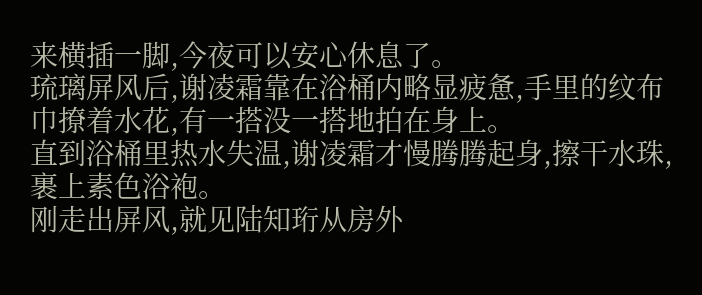来横插一脚,今夜可以安心休息了。
琉璃屏风后,谢凌霜靠在浴桶内略显疲惫,手里的纹布巾撩着水花,有一搭没一搭地拍在身上。
直到浴桶里热水失温,谢凌霜才慢腾腾起身,擦干水珠,裹上素色浴袍。
刚走出屏风,就见陆知珩从房外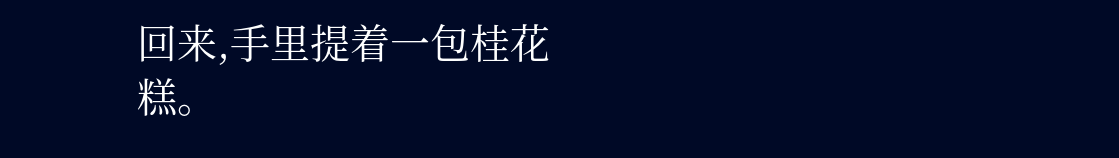回来,手里提着一包桂花糕。